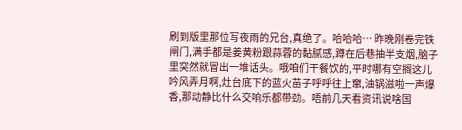刷到版里那位写夜雨的兄台,真绝了。哈哈哈… 昨晚刚卷完铁闸门,满手都是姜黄粉跟蒜蓉的黏腻感,蹲在后巷抽半支烟,脑子里突然就冒出一堆话头。哦咱们干餐饮的,平时哪有空搁这儿吟风弄月啊,灶台底下的蓝火苗子呼呼往上窜,油锅滋啦一声爆香,那动静比什么交响乐都带劲。唔前几天看资讯说啥国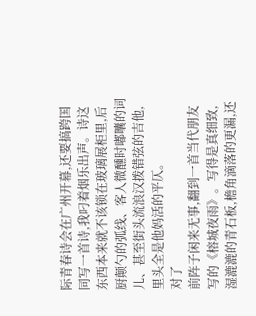际青春诗会在广州开幕,还要搞跨国同写一首诗,我叼着烟乐出声。诗这东西本来就不该锁在玻璃展柜里,后厨颠勺的弧线、客人微醺时嘟囔的词儿、甚至街头流浪汉拨错弦的吉他,里头全是他妈活的平仄。
对了
前阵子闲来无事,翻到一首当代朋友写的《榕城夜雨》。写得是真细致,湿漉漉的青石板,檐角滴落的更漏,还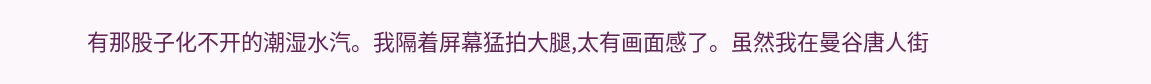有那股子化不开的潮湿水汽。我隔着屏幕猛拍大腿,太有画面感了。虽然我在曼谷唐人街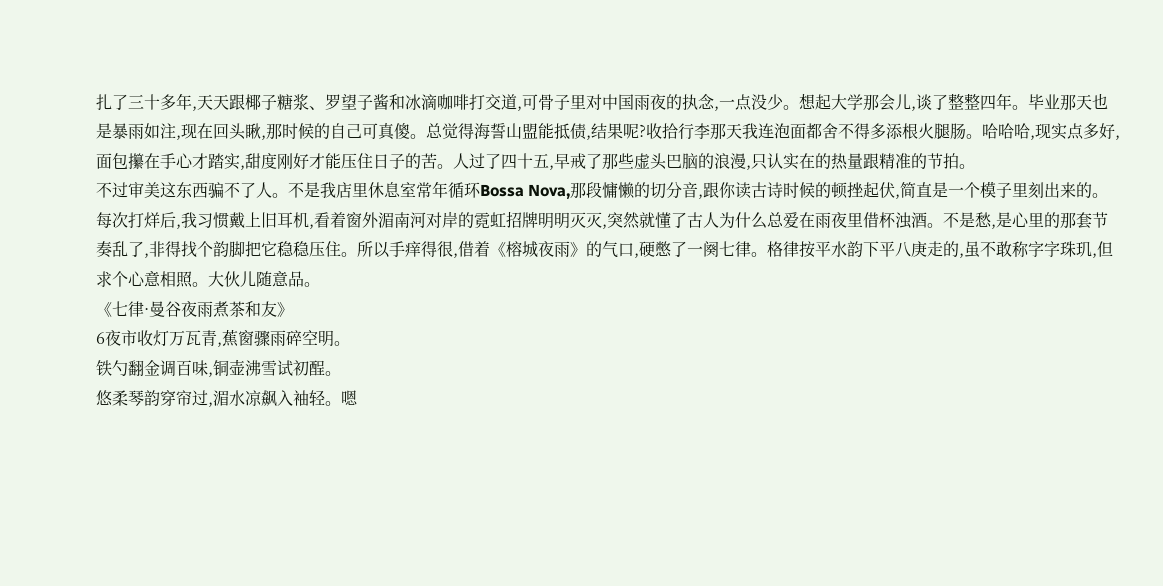扎了三十多年,天天跟椰子糖浆、罗望子酱和冰滴咖啡打交道,可骨子里对中国雨夜的执念,一点没少。想起大学那会儿,谈了整整四年。毕业那天也是暴雨如注,现在回头瞅,那时候的自己可真傻。总觉得海誓山盟能抵债,结果呢?收拾行李那天我连泡面都舍不得多添根火腿肠。哈哈哈,现实点多好,面包攥在手心才踏实,甜度刚好才能压住日子的苦。人过了四十五,早戒了那些虚头巴脑的浪漫,只认实在的热量跟精准的节拍。
不过审美这东西骗不了人。不是我店里休息室常年循环Bossa Nova,那段慵懒的切分音,跟你读古诗时候的顿挫起伏,简直是一个模子里刻出来的。每次打烊后,我习惯戴上旧耳机,看着窗外湄南河对岸的霓虹招牌明明灭灭,突然就懂了古人为什么总爱在雨夜里借杯浊酒。不是愁,是心里的那套节奏乱了,非得找个韵脚把它稳稳压住。所以手痒得很,借着《榕城夜雨》的气口,硬憋了一阕七律。格律按平水韵下平八庚走的,虽不敢称字字珠玑,但求个心意相照。大伙儿随意品。
《七律·曼谷夜雨煮茶和友》
6夜市收灯万瓦青,蕉窗骤雨碎空明。
铁勺翻金调百味,铜壶沸雪试初酲。
悠柔琴韵穿帘过,湄水凉飙入袖轻。嗯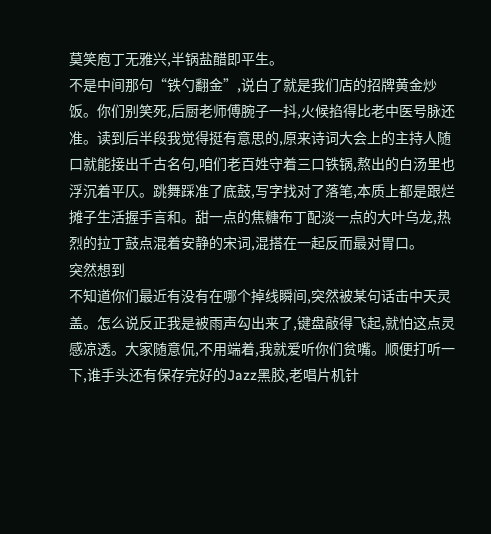莫笑庖丁无雅兴,半锅盐醋即平生。
不是中间那句“铁勺翻金”,说白了就是我们店的招牌黄金炒饭。你们别笑死,后厨老师傅腕子一抖,火候掐得比老中医号脉还准。读到后半段我觉得挺有意思的,原来诗词大会上的主持人随口就能接出千古名句,咱们老百姓守着三口铁锅,熬出的白汤里也浮沉着平仄。跳舞踩准了底鼓,写字找对了落笔,本质上都是跟烂摊子生活握手言和。甜一点的焦糖布丁配淡一点的大叶乌龙,热烈的拉丁鼓点混着安静的宋词,混搭在一起反而最对胃口。
突然想到
不知道你们最近有没有在哪个掉线瞬间,突然被某句话击中天灵盖。怎么说反正我是被雨声勾出来了,键盘敲得飞起,就怕这点灵感凉透。大家随意侃,不用端着,我就爱听你们贫嘴。顺便打听一下,谁手头还有保存完好的Jazz黑胶,老唱片机针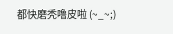都快磨秃噜皮啦 (~_~;)